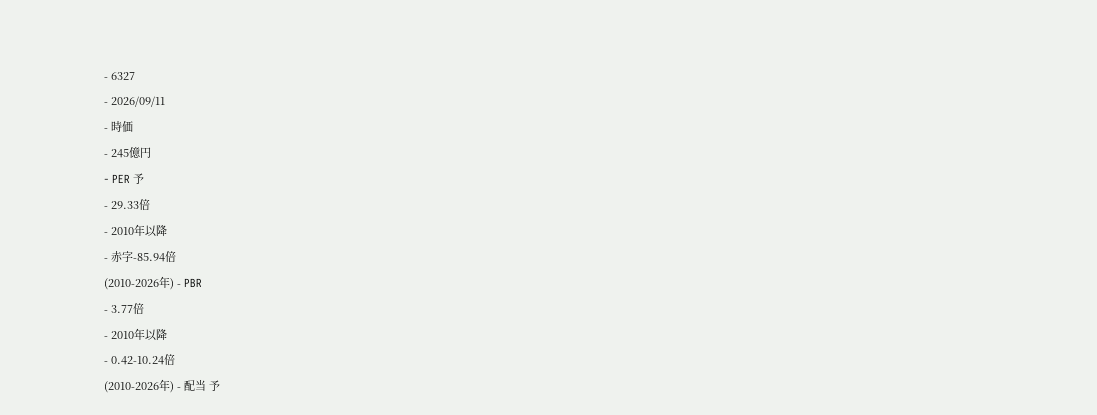- 6327
- 2026/09/11
- 時価
- 245億円
- PER 予
- 29.33倍
- 2010年以降
- 赤字-85.94倍
(2010-2026年) - PBR
- 3.77倍
- 2010年以降
- 0.42-10.24倍
(2010-2026年) - 配当 予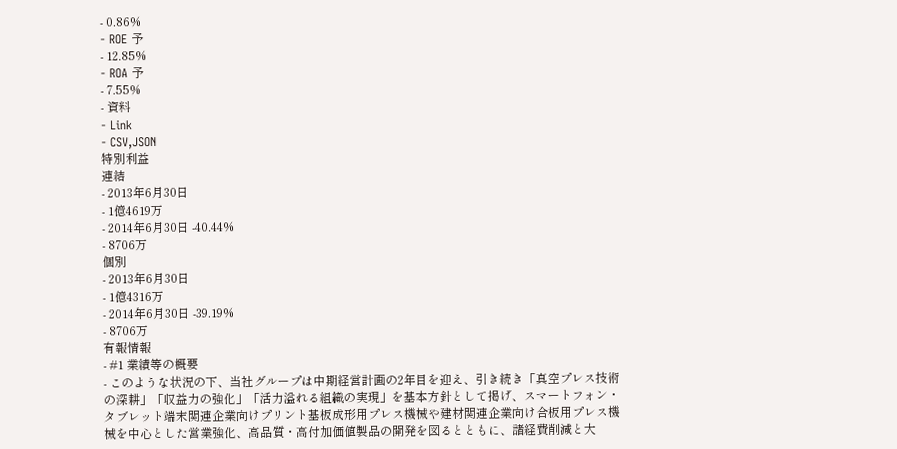- 0.86%
- ROE 予
- 12.85%
- ROA 予
- 7.55%
- 資料
- Link
- CSV,JSON
特別利益
連結
- 2013年6月30日
- 1億4619万
- 2014年6月30日 -40.44%
- 8706万
個別
- 2013年6月30日
- 1億4316万
- 2014年6月30日 -39.19%
- 8706万
有報情報
- #1 業績等の概要
- このような状況の下、当社グループは中期経営計画の2年目を迎え、引き続き「真空プレス技術の深耕」「収益力の強化」「活力溢れる組織の実現」を基本方針として掲げ、スマートフォン・タブレット端末関連企業向けプリント基板成形用プレス機械や建材関連企業向け合板用プレス機械を中心とした営業強化、高品質・高付加価値製品の開発を図るとともに、諸経費削減と大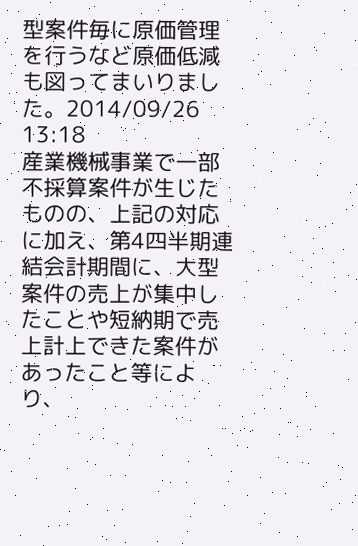型案件毎に原価管理を行うなど原価低減も図ってまいりました。2014/09/26 13:18
産業機械事業で一部不採算案件が生じたものの、上記の対応に加え、第4四半期連結会計期間に、大型案件の売上が集中したことや短納期で売上計上できた案件があったこと等により、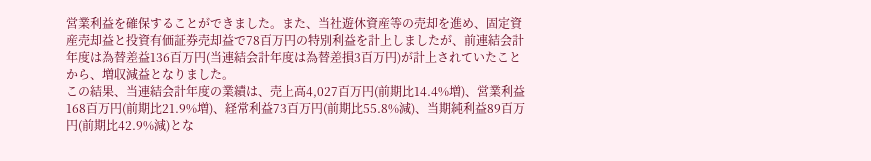営業利益を確保することができました。また、当社遊休資産等の売却を進め、固定資産売却益と投資有価証券売却益で78百万円の特別利益を計上しましたが、前連結会計年度は為替差益136百万円(当連結会計年度は為替差損3百万円)が計上されていたことから、増収減益となりました。
この結果、当連結会計年度の業績は、売上高4,027百万円(前期比14.4%増)、営業利益168百万円(前期比21.9%増)、経常利益73百万円(前期比55.8%減)、当期純利益89百万円(前期比42.9%減)とな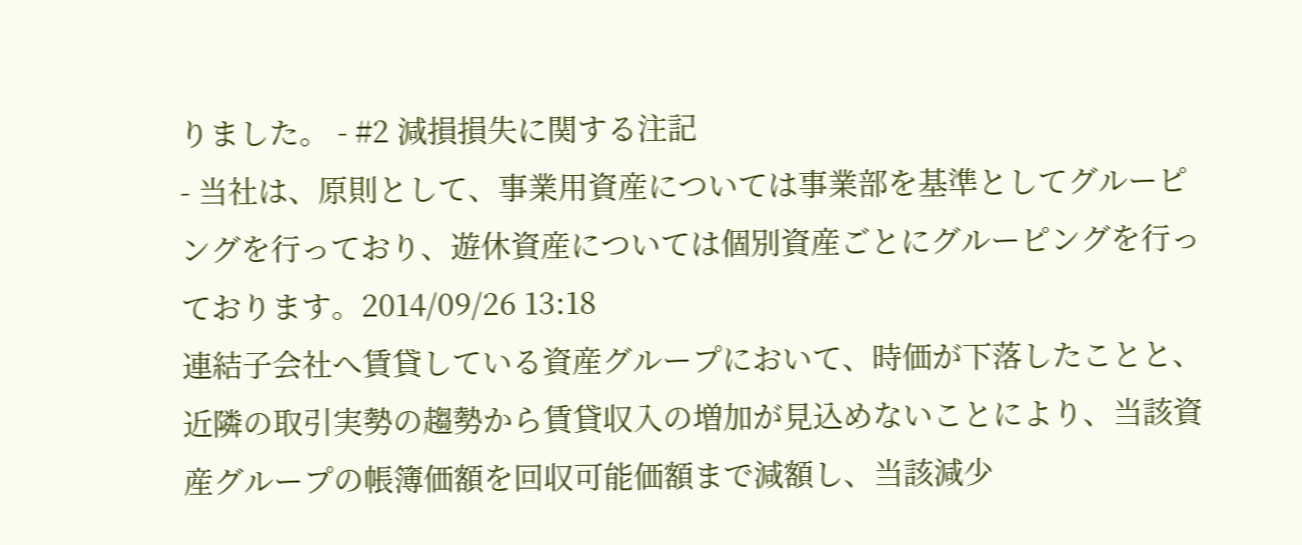りました。 - #2 減損損失に関する注記
- 当社は、原則として、事業用資産については事業部を基準としてグルーピングを行っており、遊休資産については個別資産ごとにグルーピングを行っております。2014/09/26 13:18
連結子会社へ賃貸している資産グループにおいて、時価が下落したことと、近隣の取引実勢の趨勢から賃貸収入の増加が見込めないことにより、当該資産グループの帳簿価額を回収可能価額まで減額し、当該減少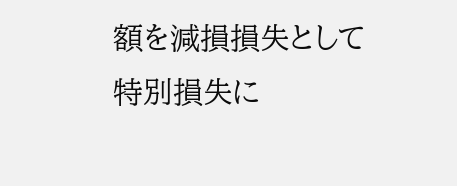額を減損損失として特別損失に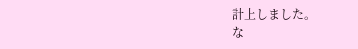計上しました。
な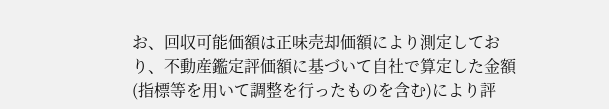お、回収可能価額は正味売却価額により測定しており、不動産鑑定評価額に基づいて自社で算定した金額(指標等を用いて調整を行ったものを含む)により評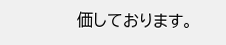価しております。